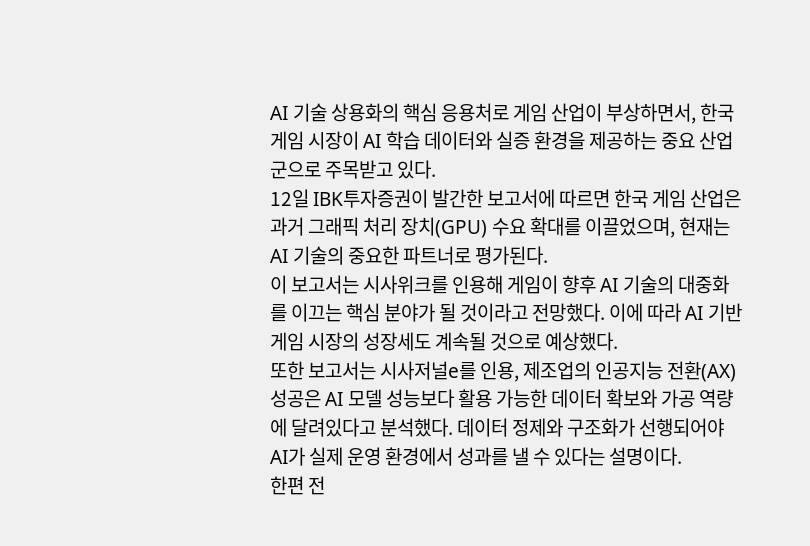AI 기술 상용화의 핵심 응용처로 게임 산업이 부상하면서, 한국 게임 시장이 AI 학습 데이터와 실증 환경을 제공하는 중요 산업군으로 주목받고 있다.
12일 IBK투자증권이 발간한 보고서에 따르면 한국 게임 산업은 과거 그래픽 처리 장치(GPU) 수요 확대를 이끌었으며, 현재는 AI 기술의 중요한 파트너로 평가된다.
이 보고서는 시사위크를 인용해 게임이 향후 AI 기술의 대중화를 이끄는 핵심 분야가 될 것이라고 전망했다. 이에 따라 AI 기반 게임 시장의 성장세도 계속될 것으로 예상했다.
또한 보고서는 시사저널e를 인용, 제조업의 인공지능 전환(AX) 성공은 AI 모델 성능보다 활용 가능한 데이터 확보와 가공 역량에 달려있다고 분석했다. 데이터 정제와 구조화가 선행되어야 AI가 실제 운영 환경에서 성과를 낼 수 있다는 설명이다.
한편 전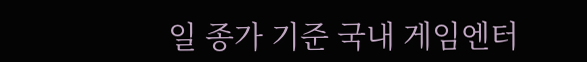일 종가 기준 국내 게임엔터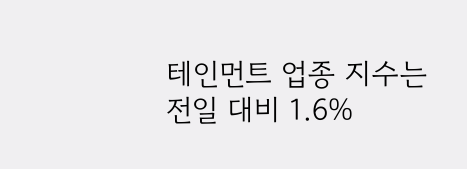테인먼트 업종 지수는 전일 대비 1.6%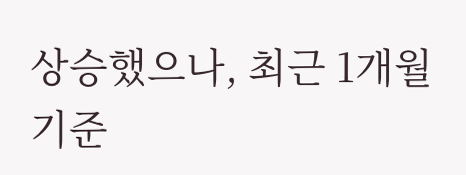상승했으나, 최근 1개월 기준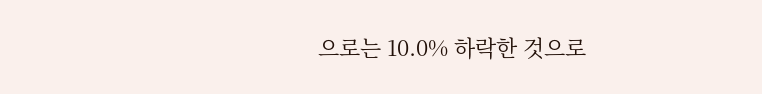으로는 10.0% 하락한 것으로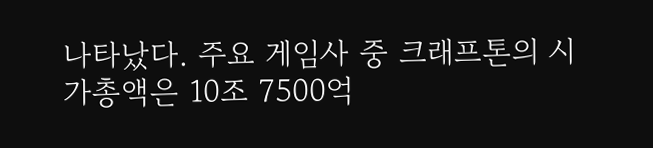나타났다. 주요 게임사 중 크래프톤의 시가총액은 10조 7500억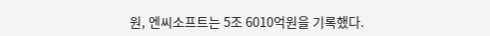원, 엔씨소프트는 5조 6010억원을 기록했다.